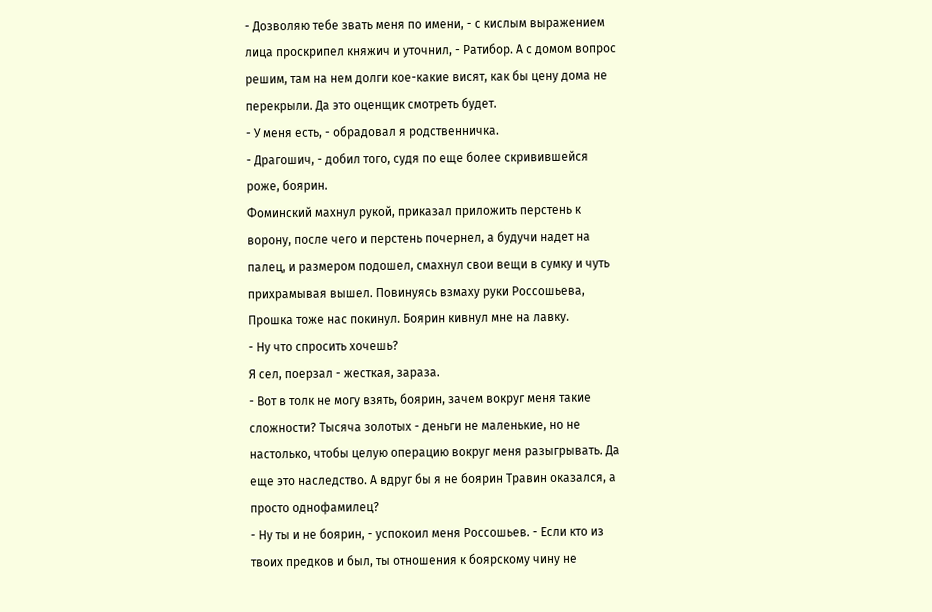- Дозволяю тебе звать меня по имени, - с кислым выражением лица проскрипел княжич и уточнил, - Ратибор. А с домом вопрос решим, там на нем долги кое-какие висят, как бы цену дома не перекрыли. Да это оценщик смотреть будет.
- У меня есть, - обрадовал я родственничка.
- Драгошич, - добил того, судя по еще более скривившейся роже, боярин.
Фоминский махнул рукой, приказал приложить перстень к ворону, после чего и перстень почернел, а будучи надет на палец, и размером подошел, смахнул свои вещи в сумку и чуть прихрамывая вышел. Повинуясь взмаху руки Россошьева, Прошка тоже нас покинул. Боярин кивнул мне на лавку.
- Ну что спросить хочешь?
Я сел, поерзал - жесткая, зараза.
- Вот в толк не могу взять, боярин, зачем вокруг меня такие сложности? Тысяча золотых - деньги не маленькие, но не настолько, чтобы целую операцию вокруг меня разыгрывать. Да еще это наследство. А вдруг бы я не боярин Травин оказался, а просто однофамилец?
- Ну ты и не боярин, - успокоил меня Россошьев. - Если кто из твоих предков и был, ты отношения к боярскому чину не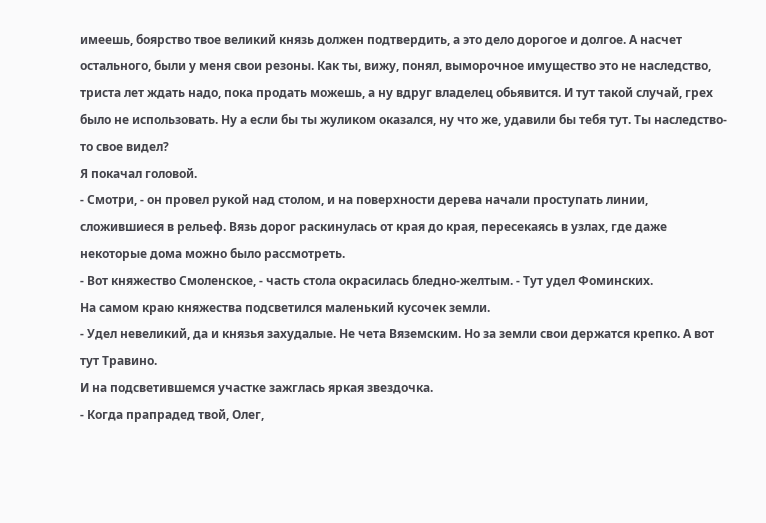имеешь, боярство твое великий князь должен подтвердить, а это дело дорогое и долгое. А насчет остального, были у меня свои резоны. Как ты, вижу, понял, выморочное имущество это не наследство, триста лет ждать надо, пока продать можешь, а ну вдруг владелец обьявится. И тут такой случай, грех было не использовать. Ну а если бы ты жуликом оказался, ну что же, удавили бы тебя тут. Ты наследство-то свое видел?
Я покачал головой.
- Смотри, - он провел рукой над столом, и на поверхности дерева начали проступать линии, сложившиеся в рельеф. Вязь дорог раскинулась от края до края, пересекаясь в узлах, где даже некоторые дома можно было рассмотреть.
- Вот княжество Смоленское, - часть стола окрасилась бледно-желтым. - Тут удел Фоминских.
На самом краю княжества подсветился маленький кусочек земли.
- Удел невеликий, да и князья захудалые. Не чета Вяземским. Но за земли свои держатся крепко. А вот тут Травино.
И на подсветившемся участке зажглась яркая звездочка.
- Когда прапрадед твой, Олег,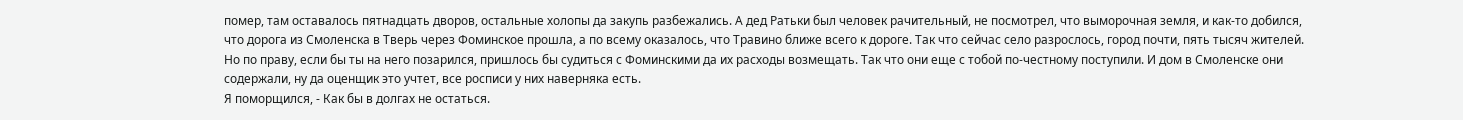помер, там оставалось пятнадцать дворов, остальные холопы да закупь разбежались. А дед Ратьки был человек рачительный, не посмотрел, что выморочная земля, и как-то добился, что дорога из Смоленска в Тверь через Фоминское прошла, а по всему оказалось, что Травино ближе всего к дороге. Так что сейчас село разрослось, город почти, пять тысяч жителей. Но по праву, если бы ты на него позарился, пришлось бы судиться с Фоминскими да их расходы возмещать. Так что они еще с тобой по-честному поступили. И дом в Смоленске они содержали, ну да оценщик это учтет, все росписи у них наверняка есть.
Я поморщился, - Как бы в долгах не остаться.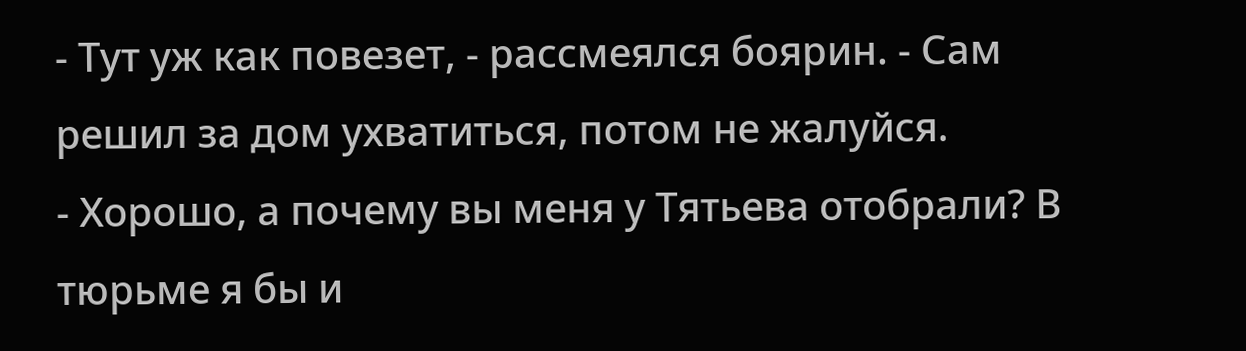- Тут уж как повезет, - рассмеялся боярин. - Сам решил за дом ухватиться, потом не жалуйся.
- Хорошо, а почему вы меня у Тятьева отобрали? В тюрьме я бы и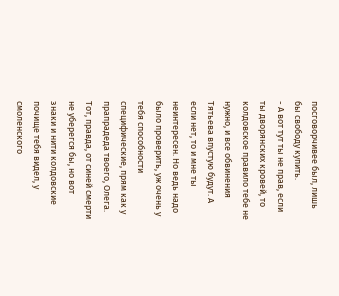посговорчивее был, лишь бы свободу купить.
- А вот тут ты не прав, если ты дворянских кровей, то колдовское правило тебе не нужно, и все обвинения Тятьева впустую будут. А если нет, то и мне ты неинтересен. Но ведь надо было проверить, уж очень у тебя способности специфические, прям как у прапрадеда твоего, Олега. Тот, правда, от синей смерти не уберегся бы, но вот знаки и нити колдовские почище тебя видел, у смоленского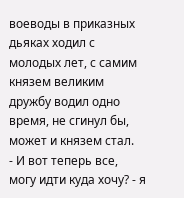воеводы в приказных дьяках ходил с молодых лет, с самим князем великим дружбу водил одно время, не сгинул бы, может и князем стал.
- И вот теперь все, могу идти куда хочу? - я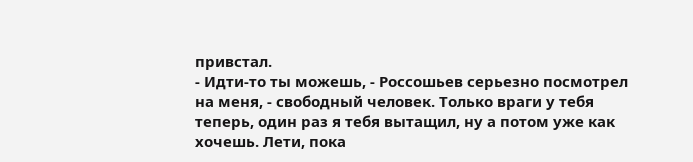привстал.
- Идти-то ты можешь, - Россошьев серьезно посмотрел на меня, - свободный человек. Только враги у тебя теперь, один раз я тебя вытащил, ну а потом уже как хочешь. Лети, пока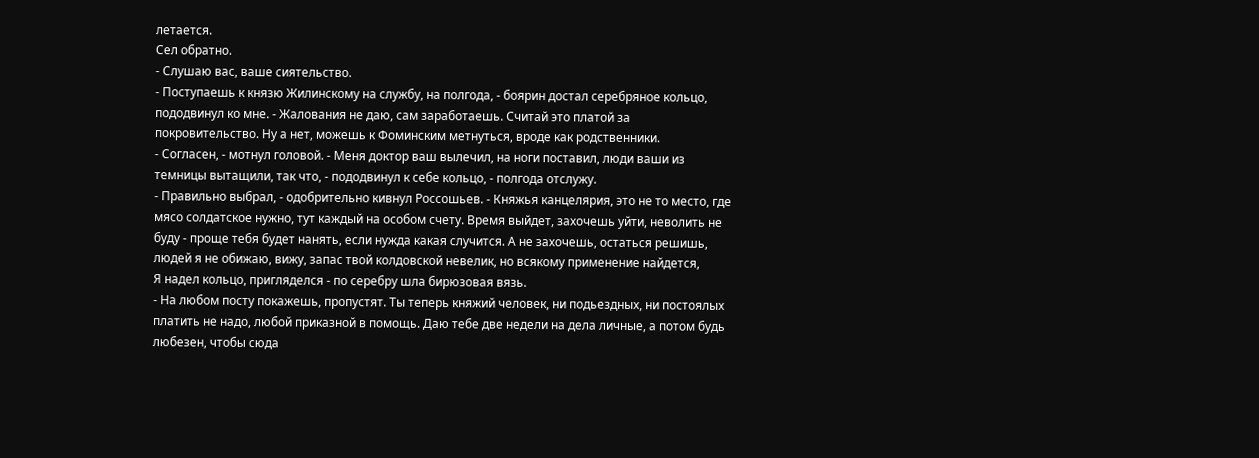летается.
Сел обратно.
- Слушаю вас, ваше сиятельство.
- Поступаешь к князю Жилинскому на службу, на полгода, - боярин достал серебряное кольцо, пододвинул ко мне. - Жалования не даю, сам заработаешь. Считай это платой за покровительство. Ну а нет, можешь к Фоминским метнуться, вроде как родственники.
- Согласен, - мотнул головой. - Меня доктор ваш вылечил, на ноги поставил, люди ваши из темницы вытащили, так что, - пододвинул к себе кольцо, - полгода отслужу.
- Правильно выбрал, - одобрительно кивнул Россошьев. - Княжья канцелярия, это не то место, где мясо солдатское нужно, тут каждый на особом счету. Время выйдет, захочешь уйти, неволить не буду - проще тебя будет нанять, если нужда какая случится. А не захочешь, остаться решишь, людей я не обижаю, вижу, запас твой колдовской невелик, но всякому применение найдется,
Я надел кольцо, пригляделся - по серебру шла бирюзовая вязь.
- На любом посту покажешь, пропустят. Ты теперь княжий человек, ни подьездных, ни постоялых платить не надо, любой приказной в помощь. Даю тебе две недели на дела личные, а потом будь любезен, чтобы сюда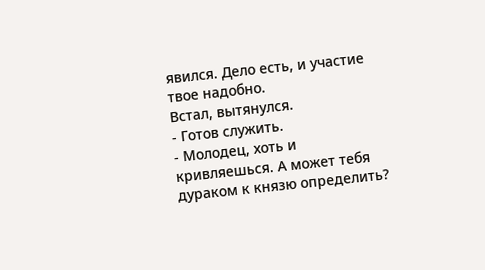явился. Дело есть, и участие твое надобно.
Встал, вытянулся.
- Готов служить.
- Молодец, хоть и кривляешься. А может тебя дураком к князю определить?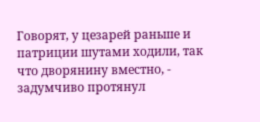Говорят, у цезарей раньше и патриции шутами ходили, так что дворянину вместно, - задумчиво протянул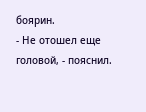боярин.
- Не отошел еще головой, - пояснил.